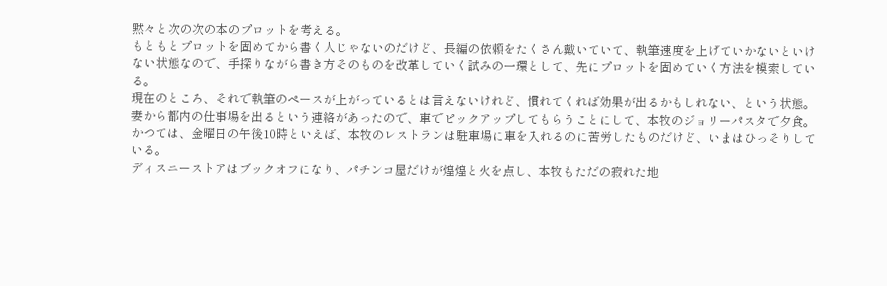黙々と次の次の本のプロットを考える。
もともとプロットを固めてから書く人じゃないのだけど、長編の依頼をたくさん戴いていて、執筆速度を上げていかないといけない状態なので、手探りながら書き方そのものを改革していく試みの一環として、先にプロットを固めていく方法を模索している。
現在のところ、それで執筆のペースが上がっているとは言えないけれど、慣れてくれば効果が出るかもしれない、という状態。
妻から都内の仕事場を出るという連絡があったので、車でピックアップしてもらうことにして、本牧のジョリーパスタで夕食。
かつては、金曜日の午後10時といえば、本牧のレストランは駐車場に車を入れるのに苦労したものだけど、いまはひっそりしている。
ディスニーストアはブックオフになり、パチンコ屋だけが煌煌と火を点し、本牧もただの寂れた地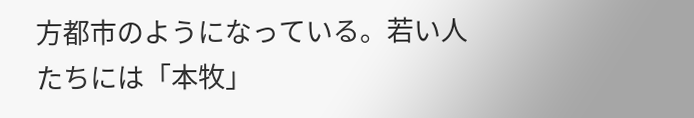方都市のようになっている。若い人たちには「本牧」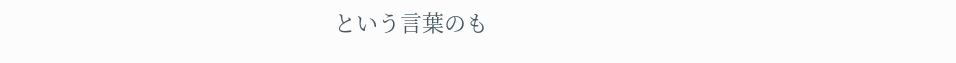という言葉のも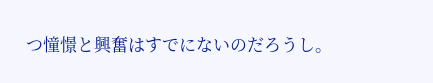つ憧憬と興奮はすでにないのだろうし。